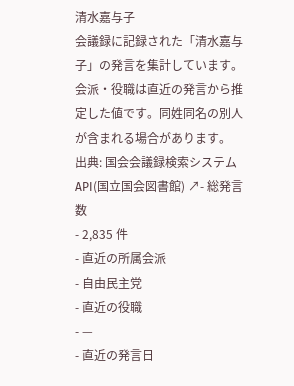清水嘉与子
会議録に記録された「清水嘉与子」の発言を集計しています。会派・役職は直近の発言から推定した値です。同姓同名の別人が含まれる場合があります。
出典: 国会会議録検索システム API(国立国会図書館) ↗- 総発言数
- 2,835 件
- 直近の所属会派
- 自由民主党
- 直近の役職
- —
- 直近の発言日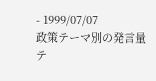- 1999/07/07
政策テーマ別の発言量
テ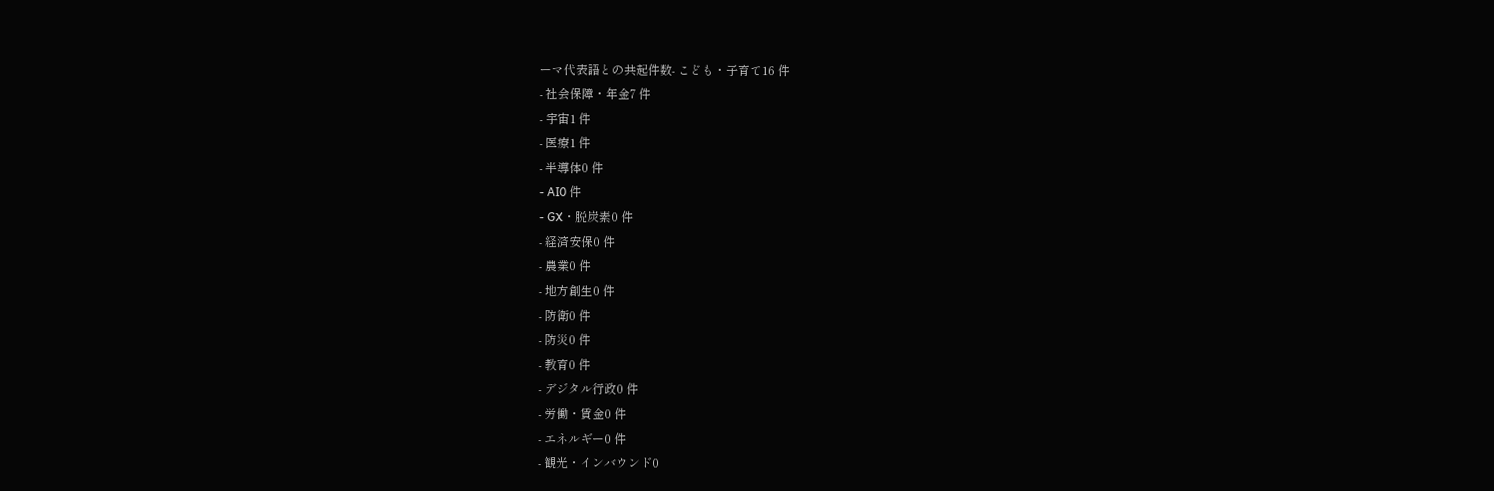ーマ代表語との共起件数- こども・子育て16 件
- 社会保障・年金7 件
- 宇宙1 件
- 医療1 件
- 半導体0 件
- AI0 件
- GX・脱炭素0 件
- 経済安保0 件
- 農業0 件
- 地方創生0 件
- 防衛0 件
- 防災0 件
- 教育0 件
- デジタル行政0 件
- 労働・賃金0 件
- エネルギー0 件
- 観光・インバウンド0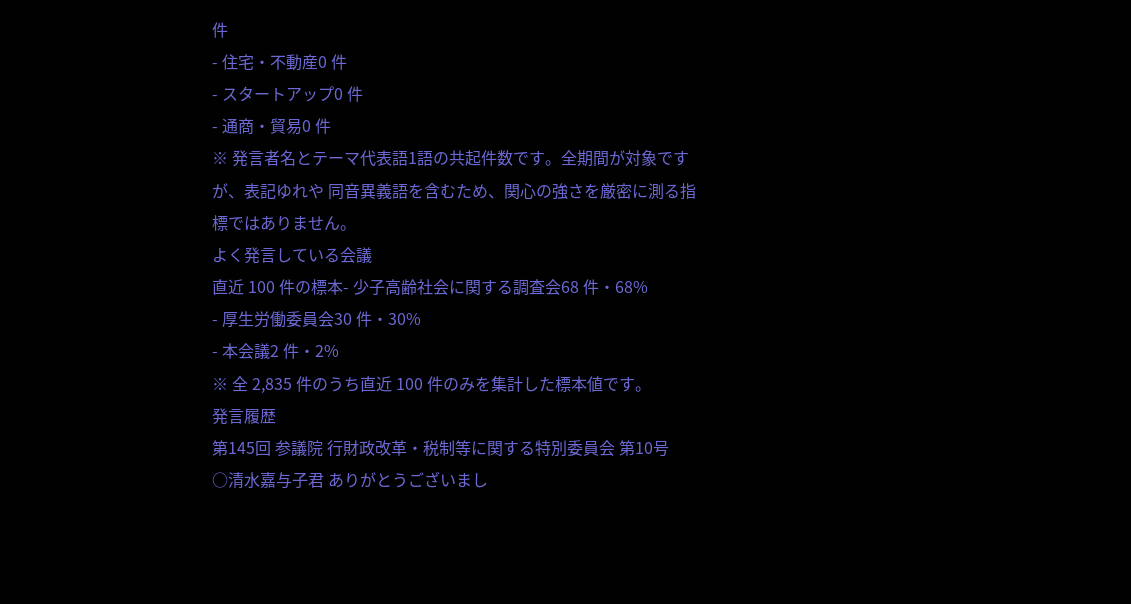件
- 住宅・不動産0 件
- スタートアップ0 件
- 通商・貿易0 件
※ 発言者名とテーマ代表語1語の共起件数です。全期間が対象ですが、表記ゆれや 同音異義語を含むため、関心の強さを厳密に測る指標ではありません。
よく発言している会議
直近 100 件の標本- 少子高齢社会に関する調査会68 件・68%
- 厚生労働委員会30 件・30%
- 本会議2 件・2%
※ 全 2,835 件のうち直近 100 件のみを集計した標本値です。
発言履歴
第145回 参議院 行財政改革・税制等に関する特別委員会 第10号
○清水嘉与子君 ありがとうございまし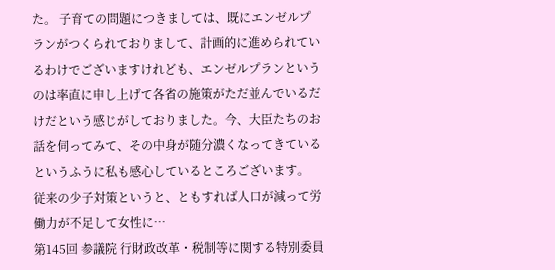た。 子育ての問題につきましては、既にエンゼルプランがつくられておりまして、計画的に進められているわけでございますけれども、エンゼルプランというのは率直に申し上げて各省の施策がただ並んでいるだけだという感じがしておりました。今、大臣たちのお話を伺ってみて、その中身が随分濃くなってきているというふうに私も感心しているところございます。 従来の少子対策というと、ともすれば人口が減って労働力が不足して女性に…
第145回 参議院 行財政改革・税制等に関する特別委員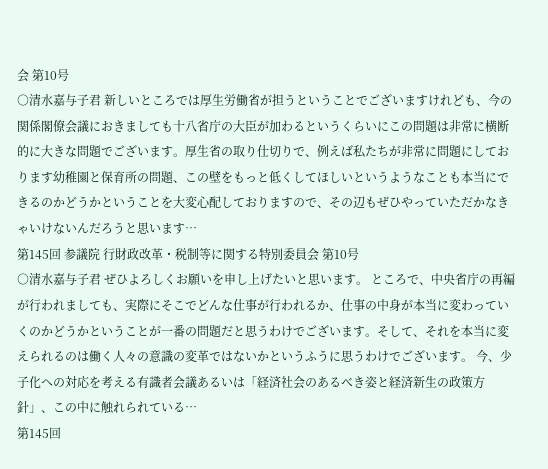会 第10号
○清水嘉与子君 新しいところでは厚生労働省が担うということでございますけれども、今の関係閣僚会議におきましても十八省庁の大臣が加わるというくらいにこの問題は非常に横断的に大きな問題でございます。厚生省の取り仕切りで、例えば私たちが非常に問題にしております幼稚園と保育所の問題、この壁をもっと低くしてほしいというようなことも本当にできるのかどうかということを大変心配しておりますので、その辺もぜひやっていただかなきゃいけないんだろうと思います…
第145回 参議院 行財政改革・税制等に関する特別委員会 第10号
○清水嘉与子君 ぜひよろしくお願いを申し上げたいと思います。 ところで、中央省庁の再編が行われましても、実際にそこでどんな仕事が行われるか、仕事の中身が本当に変わっていくのかどうかということが一番の問題だと思うわけでございます。そして、それを本当に変えられるのは働く人々の意識の変革ではないかというふうに思うわけでございます。 今、少子化への対応を考える有識者会議あるいは「経済社会のあるべき姿と経済新生の政策方針」、この中に触れられている…
第145回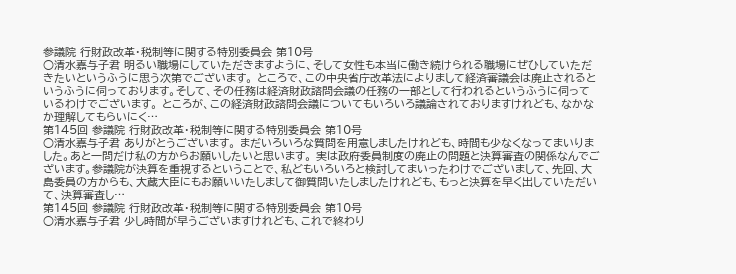参議院 行財政改革・税制等に関する特別委員会 第10号
○清水嘉与子君 明るい職場にしていただきますように、そして女性も本当に働き続けられる職場にぜひしていただきたいというふうに思う次第でございます。 ところで、この中央省庁改革法によりまして経済審議会は廃止されるというふうに伺っております。そして、その任務は経済財政諮問会議の任務の一部として行われるというふうに伺っているわけでございます。 ところが、この経済財政諮問会議についてもいろいろ議論されておりますけれども、なかなか理解してもらいにく…
第145回 参議院 行財政改革・税制等に関する特別委員会 第10号
○清水嘉与子君 ありがとうございます。 まだいろいろな質問を用意しましたけれども、時間も少なくなってまいりました。あと一問だけ私の方からお願いしたいと思います。 実は政府委員制度の廃止の問題と決算審査の関係なんでございます。参議院が決算を重視するということで、私どもいろいろと検討してまいったわけでございまして、先回、大島委員の方からも、大蔵大臣にもお願いいたしまして御質問いたしましたけれども、もっと決算を早く出していただいて、決算審査し…
第145回 参議院 行財政改革・税制等に関する特別委員会 第10号
○清水嘉与子君 少し時間が早うございますけれども、これで終わり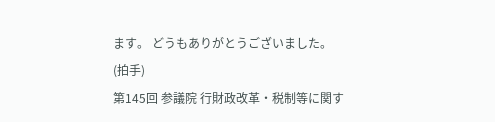ます。 どうもありがとうございました。(拍手)
第145回 参議院 行財政改革・税制等に関す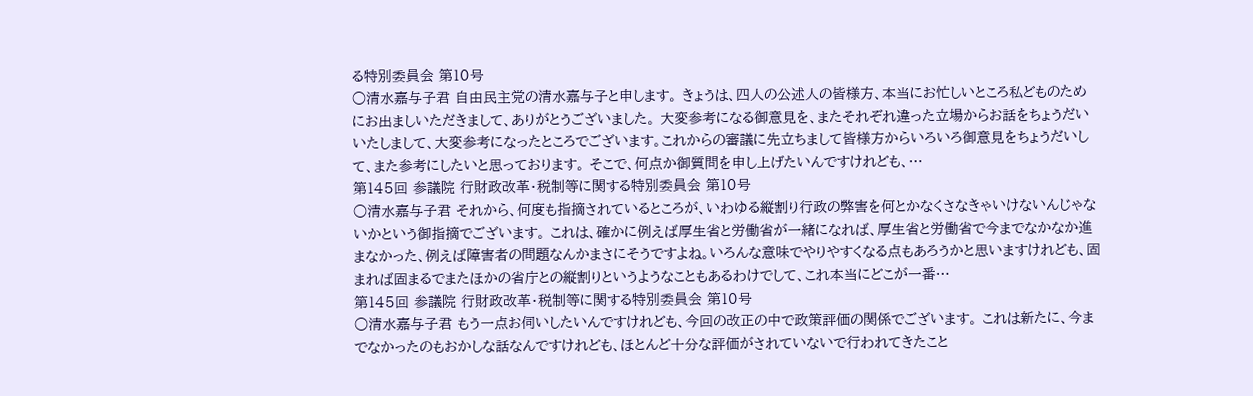る特別委員会 第10号
○清水嘉与子君 自由民主党の清水嘉与子と申します。 きょうは、四人の公述人の皆様方、本当にお忙しいところ私どものためにお出ましいただきまして、ありがとうございました。 大変参考になる御意見を、またそれぞれ違った立場からお話をちょうだいいたしまして、大変参考になったところでございます。これからの審議に先立ちまして皆様方からいろいろ御意見をちょうだいして、また参考にしたいと思っております。 そこで、何点か御質問を申し上げたいんですけれども、…
第145回 参議院 行財政改革・税制等に関する特別委員会 第10号
○清水嘉与子君 それから、何度も指摘されているところが、いわゆる縦割り行政の弊害を何とかなくさなきゃいけないんじゃないかという御指摘でございます。 これは、確かに例えば厚生省と労働省が一緒になれば、厚生省と労働省で今までなかなか進まなかった、例えば障害者の問題なんかまさにそうですよね。いろんな意味でやりやすくなる点もあろうかと思いますけれども、固まれば固まるでまたほかの省庁との縦割りというようなこともあるわけでして、これ本当にどこが一番…
第145回 参議院 行財政改革・税制等に関する特別委員会 第10号
○清水嘉与子君 もう一点お伺いしたいんですけれども、今回の改正の中で政策評価の関係でございます。 これは新たに、今までなかったのもおかしな話なんですけれども、ほとんど十分な評価がされていないで行われてきたこと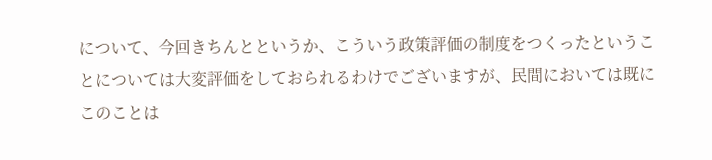について、今回きちんとというか、こういう政策評価の制度をつくったということについては大変評価をしておられるわけでございますが、民間においては既にこのことは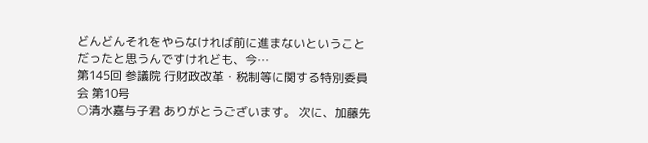どんどんそれをやらなければ前に進まないということだったと思うんですけれども、今…
第145回 参議院 行財政改革・税制等に関する特別委員会 第10号
○清水嘉与子君 ありがとうございます。 次に、加藤先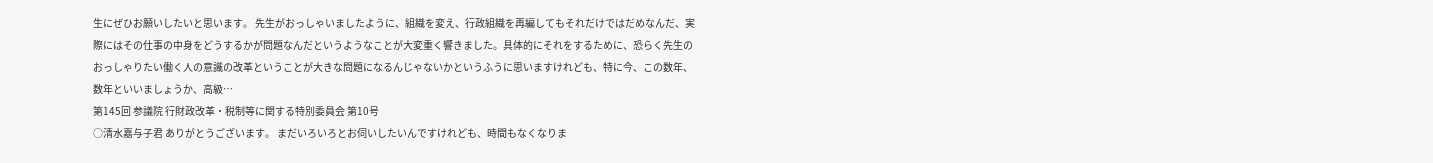生にぜひお願いしたいと思います。 先生がおっしゃいましたように、組織を変え、行政組織を再編してもそれだけではだめなんだ、実際にはその仕事の中身をどうするかが問題なんだというようなことが大変重く響きました。具体的にそれをするために、恐らく先生のおっしゃりたい働く人の意識の改革ということが大きな問題になるんじゃないかというふうに思いますけれども、特に今、この数年、数年といいましょうか、高級…
第145回 参議院 行財政改革・税制等に関する特別委員会 第10号
○清水嘉与子君 ありがとうございます。 まだいろいろとお伺いしたいんですけれども、時間もなくなりま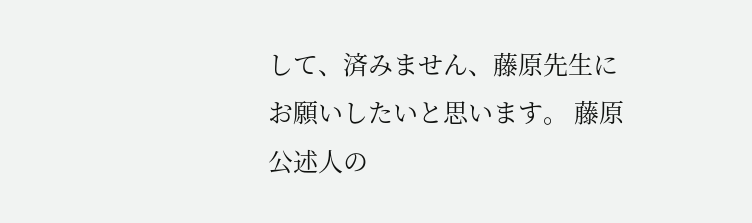して、済みません、藤原先生にお願いしたいと思います。 藤原公述人の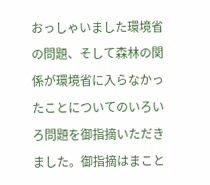おっしゃいました環境省の問題、そして森林の関係が環境省に入らなかったことについてのいろいろ問題を御指摘いただきました。御指摘はまこと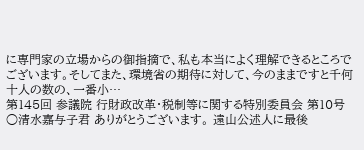に専門家の立場からの御指摘で、私も本当によく理解できるところでございます。そしてまた、環境省の期待に対して、今のままですと千何十人の数の、一番小…
第145回 参議院 行財政改革・税制等に関する特別委員会 第10号
○清水嘉与子君 ありがとうございます。 遠山公述人に最後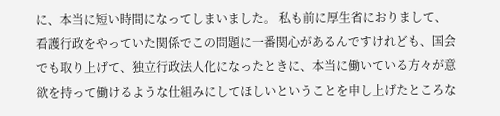に、本当に短い時間になってしまいました。 私も前に厚生省におりまして、看護行政をやっていた関係でこの問題に一番関心があるんですけれども、国会でも取り上げて、独立行政法人化になったときに、本当に働いている方々が意欲を持って働けるような仕組みにしてほしいということを申し上げたところな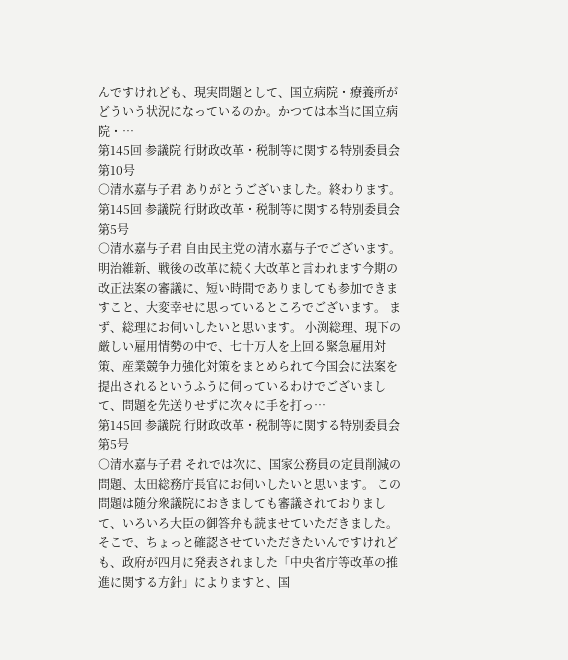んですけれども、現実問題として、国立病院・療養所がどういう状況になっているのか。かつては本当に国立病院・…
第145回 参議院 行財政改革・税制等に関する特別委員会 第10号
○清水嘉与子君 ありがとうございました。終わります。
第145回 参議院 行財政改革・税制等に関する特別委員会 第5号
○清水嘉与子君 自由民主党の清水嘉与子でございます。 明治維新、戦後の改革に続く大改革と言われます今期の改正法案の審議に、短い時間でありましても参加できますこと、大変幸せに思っているところでございます。 まず、総理にお伺いしたいと思います。 小渕総理、現下の厳しい雇用情勢の中で、七十万人を上回る緊急雇用対策、産業競争力強化対策をまとめられて今国会に法案を提出されるというふうに伺っているわけでございまして、問題を先送りせずに次々に手を打っ…
第145回 参議院 行財政改革・税制等に関する特別委員会 第5号
○清水嘉与子君 それでは次に、国家公務員の定員削減の問題、太田総務庁長官にお伺いしたいと思います。 この問題は随分衆議院におきましても審議されておりまして、いろいろ大臣の御答弁も読ませていただきました。そこで、ちょっと確認させていただきたいんですけれども、政府が四月に発表されました「中央省庁等改革の推進に関する方針」によりますと、国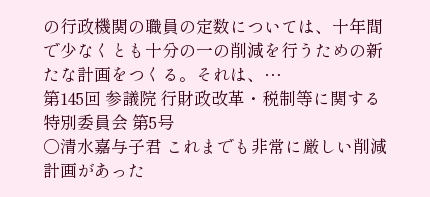の行政機関の職員の定数については、十年間で少なくとも十分の一の削減を行うための新たな計画をつくる。それは、…
第145回 参議院 行財政改革・税制等に関する特別委員会 第5号
○清水嘉与子君 これまでも非常に厳しい削減計画があった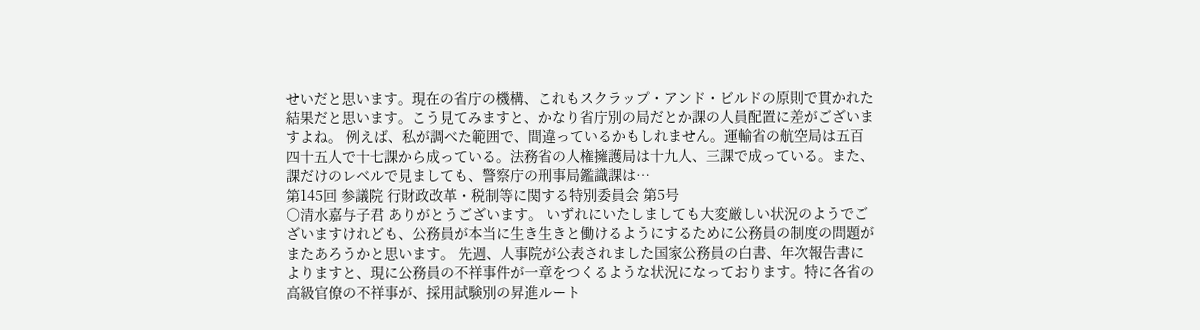せいだと思います。現在の省庁の機構、これもスクラップ・アンド・ビルドの原則で貫かれた結果だと思います。こう見てみますと、かなり省庁別の局だとか課の人員配置に差がございますよね。 例えば、私が調べた範囲で、間違っているかもしれません。運輸省の航空局は五百四十五人で十七課から成っている。法務省の人権擁護局は十九人、三課で成っている。また、課だけのレベルで見ましても、警察庁の刑事局鑑識課は…
第145回 参議院 行財政改革・税制等に関する特別委員会 第5号
○清水嘉与子君 ありがとうございます。 いずれにいたしましても大変厳しい状況のようでございますけれども、公務員が本当に生き生きと働けるようにするために公務員の制度の問題がまたあろうかと思います。 先週、人事院が公表されました国家公務員の白書、年次報告書によりますと、現に公務員の不祥事件が一章をつくるような状況になっております。特に各省の高級官僚の不祥事が、採用試験別の昇進ルート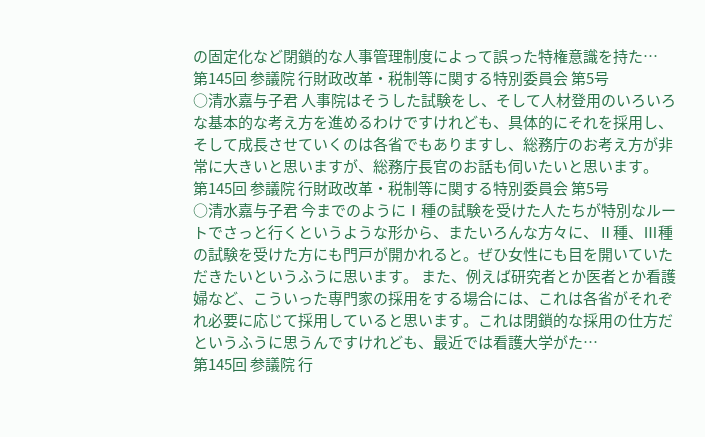の固定化など閉鎖的な人事管理制度によって誤った特権意識を持た…
第145回 参議院 行財政改革・税制等に関する特別委員会 第5号
○清水嘉与子君 人事院はそうした試験をし、そして人材登用のいろいろな基本的な考え方を進めるわけですけれども、具体的にそれを採用し、そして成長させていくのは各省でもありますし、総務庁のお考え方が非常に大きいと思いますが、総務庁長官のお話も伺いたいと思います。
第145回 参議院 行財政改革・税制等に関する特別委員会 第5号
○清水嘉与子君 今までのようにⅠ種の試験を受けた人たちが特別なルートでさっと行くというような形から、またいろんな方々に、Ⅱ種、Ⅲ種の試験を受けた方にも門戸が開かれると。ぜひ女性にも目を開いていただきたいというふうに思います。 また、例えば研究者とか医者とか看護婦など、こういった専門家の採用をする場合には、これは各省がそれぞれ必要に応じて採用していると思います。これは閉鎖的な採用の仕方だというふうに思うんですけれども、最近では看護大学がた…
第145回 参議院 行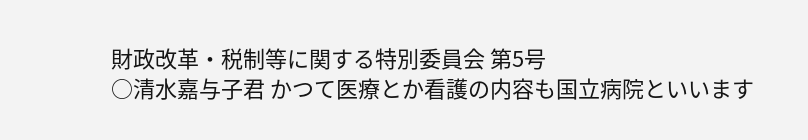財政改革・税制等に関する特別委員会 第5号
○清水嘉与子君 かつて医療とか看護の内容も国立病院といいます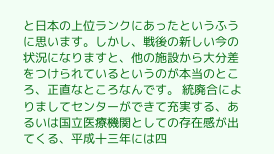と日本の上位ランクにあったというふうに思います。しかし、戦後の新しい今の状況になりますと、他の施設から大分差をつけられているというのが本当のところ、正直なところなんです。 統廃合によりましてセンターができて充実する、あるいは国立医療機関としての存在感が出てくる、平成十三年には四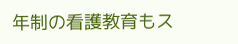年制の看護教育もス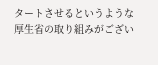タートさせるというような厚生省の取り組みがござい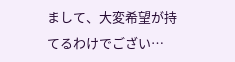まして、大変希望が持てるわけでござい…